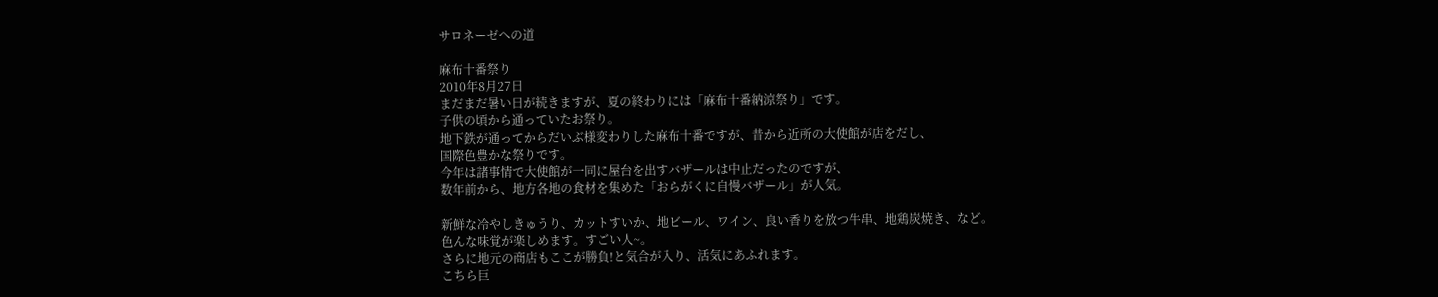サロネーゼへの道

麻布十番祭り
2010年8月27日
まだまだ暑い日が続きますが、夏の終わりには「麻布十番納涼祭り」です。
子供の頃から通っていたお祭り。
地下鉄が通ってからだいぶ様変わりした麻布十番ですが、昔から近所の大使館が店をだし、
国際色豊かな祭りです。
今年は諸事情で大使館が一同に屋台を出すバザールは中止だったのですが、
数年前から、地方各地の食材を集めた「おらがくに自慢バザール」が人気。

新鮮な冷やしきゅうり、カットすいか、地ビール、ワイン、良い香りを放つ牛串、地鶏炭焼き、など。
色んな味覚が楽しめます。すごい人~。
さらに地元の商店もここが勝負!と気合が入り、活気にあふれます。
こちら巨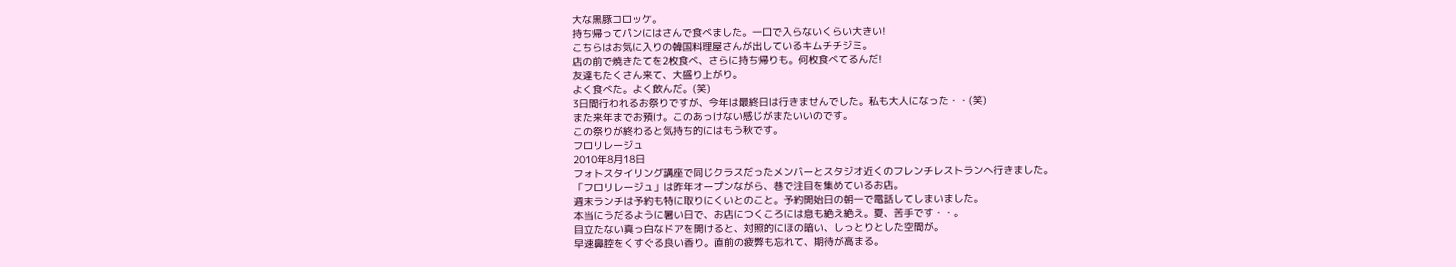大な黒豚コロッケ。
持ち帰ってパンにはさんで食べました。一口で入らないくらい大きい!
こちらはお気に入りの韓国料理屋さんが出しているキムチチジミ。
店の前で焼きたてを2枚食べ、さらに持ち帰りも。何枚食べてるんだ!
友達もたくさん来て、大盛り上がり。
よく食べた。よく飲んだ。(笑)
3日間行われるお祭りですが、今年は最終日は行きませんでした。私も大人になった・・(笑)
また来年までお預け。このあっけない感じがまたいいのです。
この祭りが終わると気持ち的にはもう秋です。
フロリレージュ
2010年8月18日
フォトスタイリング講座で同じクラスだったメンバーとスタジオ近くのフレンチレストランへ行きました。
「フロリレージュ」は昨年オープンながら、巷で注目を集めているお店。
週末ランチは予約も特に取りにくいとのこと。予約開始日の朝一で電話してしまいました。
本当にうだるように暑い日で、お店につくころには息も絶え絶え。夏、苦手です・・。
目立たない真っ白なドアを開けると、対照的にほの暗い、しっとりとした空間が。
早速鼻腔をくすぐる良い香り。直前の疲弊も忘れて、期待が高まる。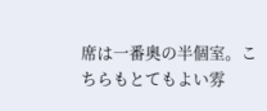席は一番奥の半個室。こちらもとてもよい雰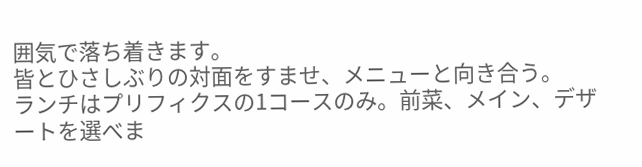囲気で落ち着きます。
皆とひさしぶりの対面をすませ、メニューと向き合う。
ランチはプリフィクスの1コースのみ。前菜、メイン、デザートを選べま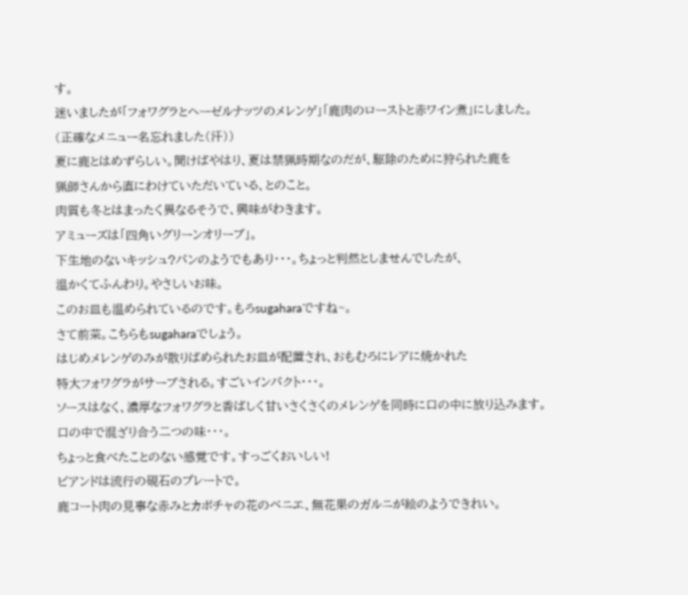す。
迷いましたが「フォワグラとヘーゼルナッツのメレンゲ」「鹿肉のローストと赤ワイン煮」にしました。
(正確なメニュー名忘れました(汗))
夏に鹿とはめずらしい。聞けばやはり、夏は禁猟時期なのだが、駆除のために狩られた鹿を
猟師さんから直にわけていただいている、とのこと。
肉質も冬とはまったく異なるそうで、興味がわきます。
アミューズは「四角いグリーンオリーブ」。
下生地のないキッシュ?パンのようでもあり・・・。ちょっと判然としませんでしたが、
温かくてふんわり。やさしいお味。
このお皿も温められているのです。もろsugaharaですね~。
さて前菜。こちらもsugaharaでしょう。
はじめメレンゲのみが散りばめられたお皿が配置され、おもむろにレアに焼かれた
特大フォワグラがサーブされる。すごいインパクト・・・。
ソースはなく、濃厚なフォワグラと香ばしく甘いさくさくのメレンゲを同時に口の中に放り込みます。
口の中で混ざり合う二つの味・・・。
ちょっと食べたことのない感覚です。すっごくおいしい!
ビアンドは流行の硯石のプレートで。
鹿コート肉の見事な赤みとカボチャの花のベニエ、無花果のガルニが絵のようできれい。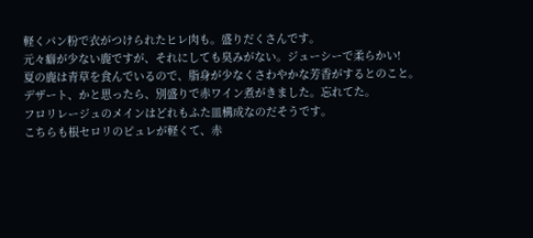軽くパン粉で衣がつけられたヒレ肉も。盛りだくさんです。
元々癖が少ない鹿ですが、それにしても臭みがない。ジューシーで柔らかい!
夏の鹿は青草を食んでいるので、脂身が少なくさわやかな芳香がするとのこと。
デザート、かと思ったら、別盛りで赤ワイン煮がきました。忘れてた。
フロリレージュのメインはどれもふた皿構成なのだそうです。
こちらも根セロリのピュレが軽くて、赤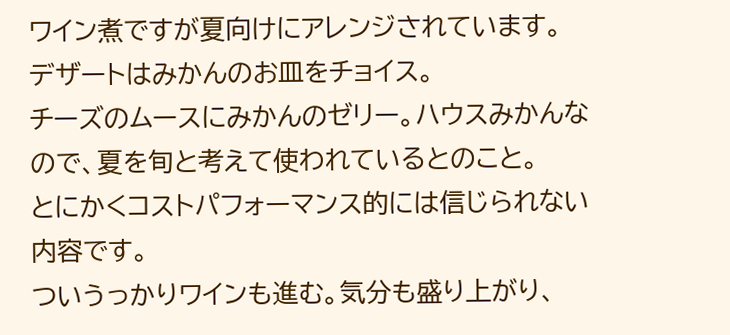ワイン煮ですが夏向けにアレンジされています。
デザートはみかんのお皿をチョイス。
チーズのムースにみかんのゼリー。ハウスみかんなので、夏を旬と考えて使われているとのこと。
とにかくコストパフォーマンス的には信じられない内容です。
ついうっかりワインも進む。気分も盛り上がり、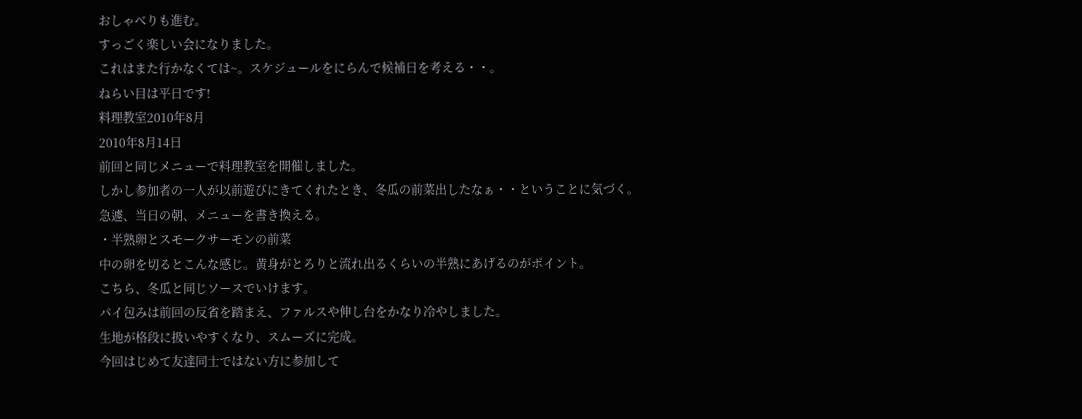おしゃべりも進む。
すっごく楽しい会になりました。
これはまた行かなくては~。スケジュールをにらんで候補日を考える・・。
ねらい目は平日です!
料理教室2010年8月
2010年8月14日
前回と同じメニューで料理教室を開催しました。
しかし参加者の一人が以前遊びにきてくれたとき、冬瓜の前菜出したなぁ・・ということに気づく。
急遽、当日の朝、メニューを書き換える。
・半熟卵とスモークサーモンの前菜
中の卵を切るとこんな感じ。黄身がとろりと流れ出るくらいの半熟にあげるのがポイント。
こちら、冬瓜と同じソースでいけます。
パイ包みは前回の反省を踏まえ、ファルスや伸し台をかなり冷やしました。
生地が格段に扱いやすくなり、スムーズに完成。
今回はじめて友達同士ではない方に参加して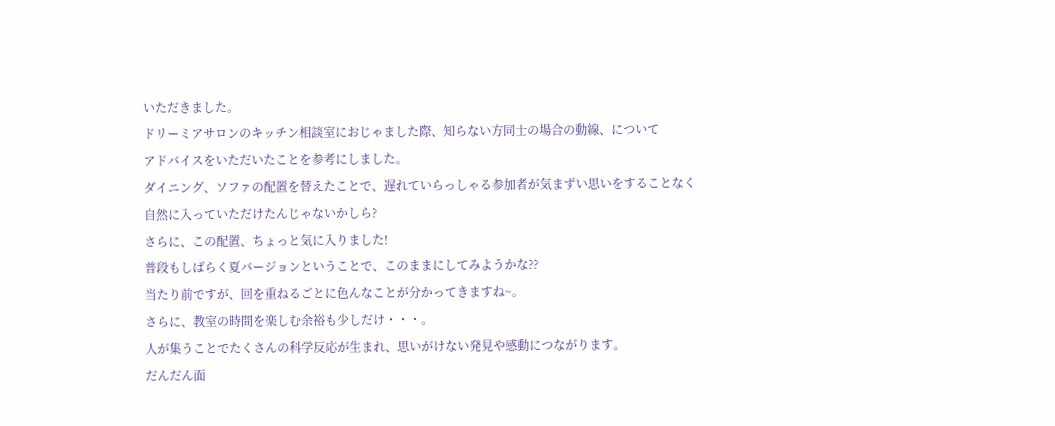いただきました。
ドリーミアサロンのキッチン相談室におじゃました際、知らない方同士の場合の動線、について
アドバイスをいただいたことを参考にしました。
ダイニング、ソファの配置を替えたことで、遅れていらっしゃる参加者が気まずい思いをすることなく
自然に入っていただけたんじゃないかしら?
さらに、この配置、ちょっと気に入りました!
普段もしばらく夏バージョンということで、このままにしてみようかな??
当たり前ですが、回を重ねるごとに色んなことが分かってきますね~。
さらに、教室の時間を楽しむ余裕も少しだけ・・・。
人が集うことでたくさんの科学反応が生まれ、思いがけない発見や感動につながります。
だんだん面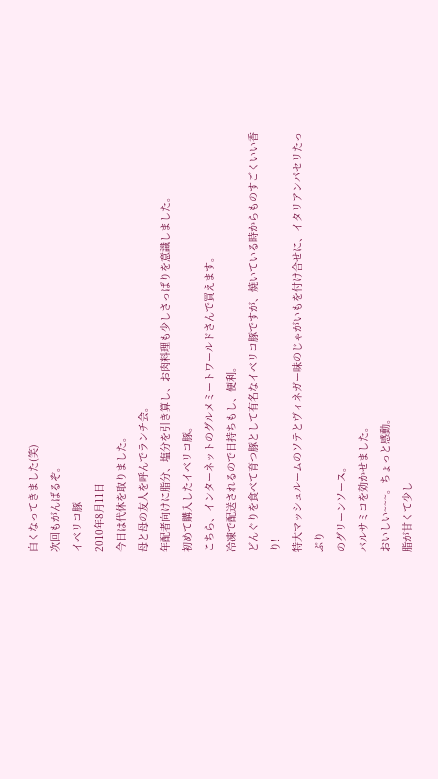白くなってきました(笑)
次回もがんばるぞ。
イベリコ豚
2010年8月11日
今日は代休を取りました。
母と母の友人を呼んでランチ会。
年配者向けに脂分、塩分を引き算し、お肉料理も少しさっぱりを意識しました。
初めて購入したイベリコ豚。
こちら、インターネットのグルメミートワールドさんで買えます。
冷凍で配送されるので日持ちもし、便利。
どんぐりを食べて育つ豚として有名なイベリコ豚ですが、焼いている時からものすごくいい香り!
特大マッシュルームのソテとヴィネガー味のじゃがいもを付け合せに、イタリアンパセリたっぷり
のグリーンソース。
バルサミコを効かせました。
おいしい~~~。ちょっと感動。
脂が甘くて少し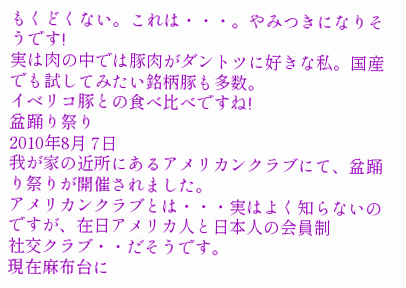もくどくない。これは・・・。やみつきになりそうです!
実は肉の中では豚肉がダントツに好きな私。国産でも試してみたい銘柄豚も多数。
イベリコ豚との食べ比べですね!
盆踊り祭り
2010年8月 7日
我が家の近所にあるアメリカンクラブにて、盆踊り祭りが開催されました。
アメリカンクラブとは・・・実はよく知らないのですが、在日アメリカ人と日本人の会員制
社交クラブ・・だそうです。
現在麻布台に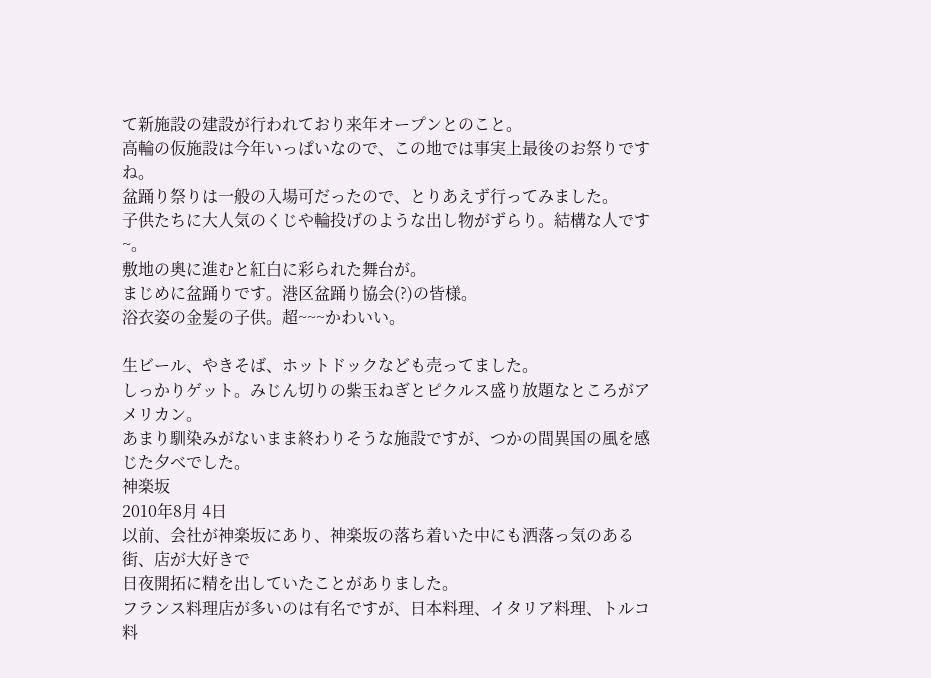て新施設の建設が行われており来年オープンとのこと。
高輪の仮施設は今年いっぱいなので、この地では事実上最後のお祭りですね。
盆踊り祭りは一般の入場可だったので、とりあえず行ってみました。
子供たちに大人気のくじや輪投げのような出し物がずらり。結構な人です~。
敷地の奥に進むと紅白に彩られた舞台が。
まじめに盆踊りです。港区盆踊り協会(?)の皆様。
浴衣姿の金髪の子供。超~~~かわいい。

生ビール、やきそば、ホットドックなども売ってました。
しっかりゲット。みじん切りの紫玉ねぎとピクルス盛り放題なところがアメリカン。
あまり馴染みがないまま終わりそうな施設ですが、つかの間異国の風を感じた夕べでした。
神楽坂
2010年8月 4日
以前、会社が神楽坂にあり、神楽坂の落ち着いた中にも洒落っ気のある街、店が大好きで
日夜開拓に精を出していたことがありました。
フランス料理店が多いのは有名ですが、日本料理、イタリア料理、トルコ料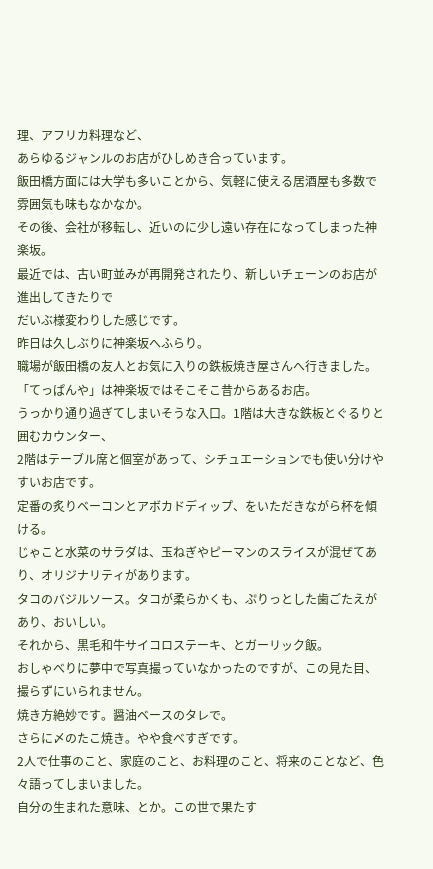理、アフリカ料理など、
あらゆるジャンルのお店がひしめき合っています。
飯田橋方面には大学も多いことから、気軽に使える居酒屋も多数で雰囲気も味もなかなか。
その後、会社が移転し、近いのに少し遠い存在になってしまった神楽坂。
最近では、古い町並みが再開発されたり、新しいチェーンのお店が進出してきたりで
だいぶ様変わりした感じです。
昨日は久しぶりに神楽坂へふらり。
職場が飯田橋の友人とお気に入りの鉄板焼き屋さんへ行きました。
「てっぱんや」は神楽坂ではそこそこ昔からあるお店。
うっかり通り過ぎてしまいそうな入口。1階は大きな鉄板とぐるりと囲むカウンター、
2階はテーブル席と個室があって、シチュエーションでも使い分けやすいお店です。
定番の炙りベーコンとアボカドディップ、をいただきながら杯を傾ける。
じゃこと水菜のサラダは、玉ねぎやピーマンのスライスが混ぜてあり、オリジナリティがあります。
タコのバジルソース。タコが柔らかくも、ぷりっとした歯ごたえがあり、おいしい。
それから、黒毛和牛サイコロステーキ、とガーリック飯。
おしゃべりに夢中で写真撮っていなかったのですが、この見た目、撮らずにいられません。
焼き方絶妙です。醤油ベースのタレで。
さらに〆のたこ焼き。やや食べすぎです。
2人で仕事のこと、家庭のこと、お料理のこと、将来のことなど、色々語ってしまいました。
自分の生まれた意味、とか。この世で果たす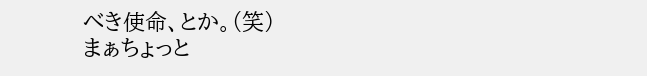べき使命、とか。(笑)
まぁちょっと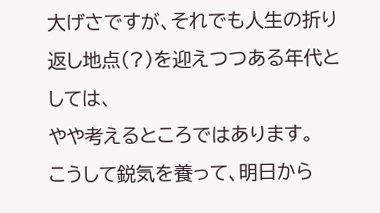大げさですが、それでも人生の折り返し地点(?)を迎えつつある年代としては、
やや考えるところではあります。
こうして鋭気を養って、明日から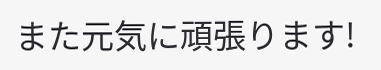また元気に頑張ります!